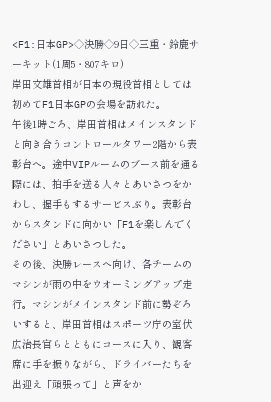<F1:日本GP>◇決勝◇9日◇三重・鈴鹿サーキット(1周5・807キロ)
岸田文雄首相が日本の現役首相としては初めてF1日本GPの会場を訪れた。
午後1時ごろ、岸田首相はメインスタンドと向き合うコントロールタワー2階から表彰台へ。途中VIPルームのブース前を通る際には、拍手を送る人々とあいさつをかわし、握手もするサービスぶり。表彰台からスタンドに向かい「F1を楽しんでください」とあいさつした。
その後、決勝レースへ向け、各チームのマシンが雨の中をウオーミングアップ走行。マシンがメインスタンド前に勢ぞろいすると、岸田首相はスポーツ庁の室伏広治長官らとともにコースに入り、観客席に手を振りながら、ドライバーたちを出迎え「頑張って」と声をか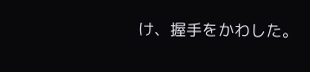け、握手をかわした。